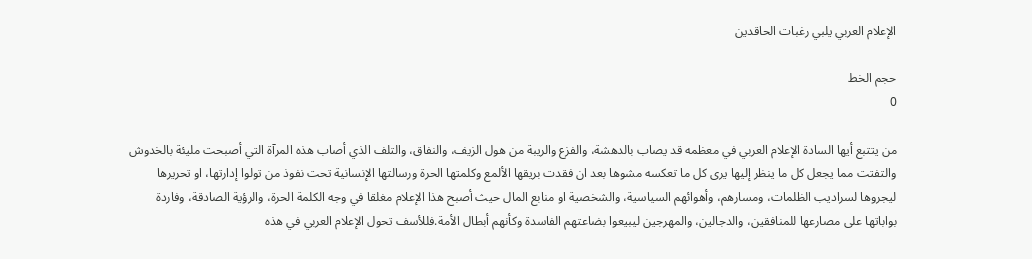الإعلام العربي يلبي رغبات الحاقدين

حجم الخط
0

من يتتبع أيها السادة الإعلام العربي في معظمه قد يصاب بالدهشة، والفزع والريبة من هول الزيف، والنفاق، والتلف الذي أصاب هذه المرآة التي أصبحت مليئة بالخدوش والتفتت مما يجعل كل ما ينظر إليها يرى كل ما تعكسه مشوها بعد ان فقدت بريقها الألمع وكلمتها الحرة ورسالتها الإنسانية تحت نفوذ من تولوا إدارتها، او تحريرها ليجروها لسراديب الظلمات، ومسارهم، وأهوائهم السياسية، والشخصية او منابع المال حيث أصبح هذا الإعلام مغلقا في وجه الكلمة الحرة، والرؤية الصادقة، وفاردة بواباتها على مصارعها للمنافقين، والدجالين، والمهرجين ليبيعوا بضاعتهم الفاسدة وكأنهم أبطال الأمة.فللأسف تحول الإعلام العربي في هذه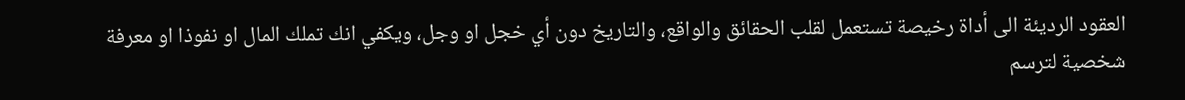العقود الرديئة الى أداة رخيصة تستعمل لقلب الحقائق والواقع، والتاريخ دون أي خجل او وجل، ويكفي انك تملك المال او نفوذا او معرفة شخصية لترسم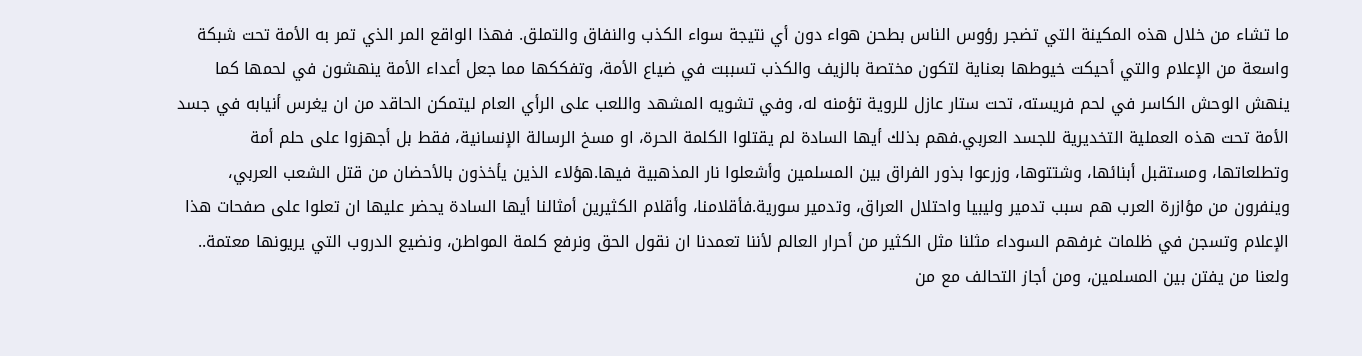ما تشاء من خلال هذه المكينة التي تضجر رؤوس الناس بطحن هواء دون أي نتيجة سواء الكذب والنفاق والتملق. فهذا الواقع المر الذي تمر به الأمة تحت شبكة واسعة من الإعلام والتي أحيكت خيوطها بعناية لتكون مختصة بالزيف والكذب تسببت في ضياع الأمة، وتفككها مما جعل أعداء الأمة ينهشون في لحمها كما ينهش الوحش الكاسر في لحم فريسته، تحت ستار عازل للروية تؤمنه له، وفي تشويه المشهد واللعب على الرأي العام ليتمكن الحاقد من ان يغرس أنيابه في جسد الأمة تحت هذه العملية التخديرية للجسد العربي.فهم بذلك أيها السادة لم يقتلوا الكلمة الحرة، او مسخ الرسالة الإنسانية، فقط بل أجهزوا على حلم أمة وتطلعاتها، ومستقبل أبنائها، وشتتوها، وزرعوا بذور الفراق بين المسلمين وأشعلوا نار المذهبية فيها.هؤلاء الذين يأخذون بالأحضان من قتل الشعب العربي، وينفرون من مؤازرة العرب هم سبب تدمير وليبيا واحتلال العراق، وتدمير سورية.فأقلامنا، وأقلام الكثيرين أمثالنا أيها السادة يحضر عليها ان تعلوا على صفحات هذا الإعلام وتسجن في ظلمات غرفهم السوداء مثلنا مثل الكثير من أحرار العالم لأننا تعمدنا ان نقول الحق ونرفع كلمة المواطن، ونضيع الدروب التي يريونها معتمة.. ولعنا من يفتن بين المسلمين، ومن أجاز التحالف مع من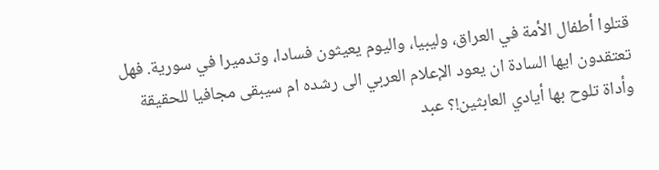قتلوا أطفال الأمة في العراق، وليبيا، واليوم يعيثون فسادا، وتدميرا في سورية. فهل تعتقدون ايها السادة ان يعود الإعلام العربي الى رشده ام سيبقى مجافيا للحقيقة وأداة تلوح بها أيادي العابثين!؟ عبد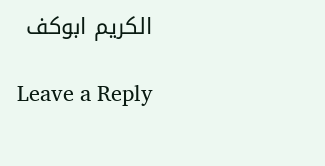الكريم ابوكف

Leave a Reply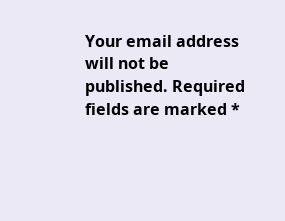Your email address will not be published. Required fields are marked *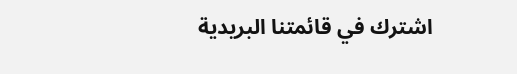اشترك في قائمتنا البريدية